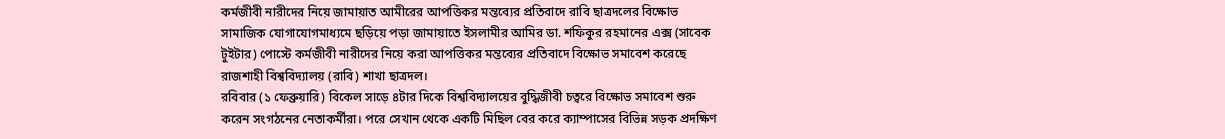কর্মজীবী নারীদের নিয়ে জামায়াত আমীরের আপত্তিকর মন্তব্যের প্রতিবাদে রাবি ছাত্রদলের বিক্ষোভ
সামাজিক যোগাযোগমাধ্যমে ছড়িয়ে পড়া জামায়াতে ইসলামীর আমির ডা. শফিকুর রহমানের এক্স (সাবেক টুইটার) পোস্টে কর্মজীবী নারীদের নিয়ে করা আপত্তিকর মন্তব্যের প্রতিবাদে বিক্ষোভ সমাবেশ করেছে রাজশাহী বিশ্ববিদ্যালয় (রাবি) শাখা ছাত্রদল।
রবিবার (১ ফেব্রুয়ারি) বিকেল সাড়ে ৪টার দিকে বিশ্ববিদ্যালয়ের বুদ্ধিজীবী চত্বরে বিক্ষোভ সমাবেশ শুরু করেন সংগঠনের নেতাকর্মীরা। পরে সেখান থেকে একটি মিছিল বের করে ক্যাম্পাসের বিভিন্ন সড়ক প্রদক্ষিণ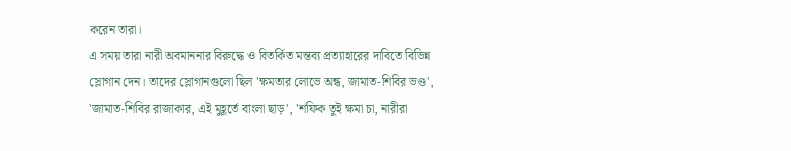করেন তারা।
এ সময় তারা নারী অবমাননার বিরুদ্ধে ও বিতর্কিত মন্তব্য প্রত্যাহারের দাবিতে বিভিন্ন স্লোগান দেন। তাদের স্লোগানগুলো ছিল 'ক্ষমতার লোভে অন্ধ, জামাত-শিবির ভণ্ড', 'জামাত-শিবির রাজাকার, এই মুহূর্তে বাংলা ছাড়', 'শফিক তুই ক্ষমা চা, নারীরা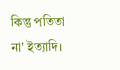কিন্তু পতিতা না' ইত্যাদি।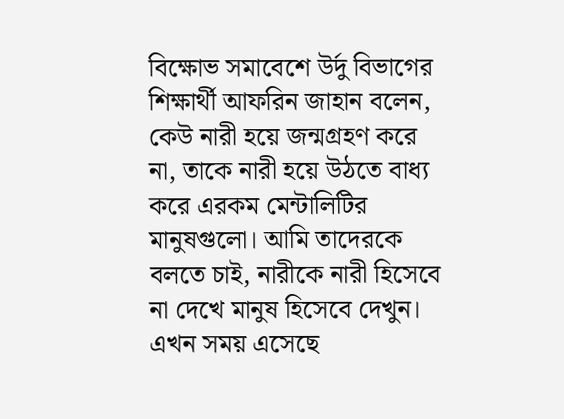বিক্ষোভ সমাবেশে উর্দু বিভাগের শিক্ষার্থী আফরিন জাহান বলেন, কেউ নারী হয়ে জন্মগ্রহণ করে না, তাকে নারী হয়ে উঠতে বাধ্য করে এরকম মেন্টালিটির মানুষগুলো। আমি তাদেরকে বলতে চাই, নারীকে নারী হিসেবে না দেখে মানুষ হিসেবে দেখুন। এখন সময় এসেছে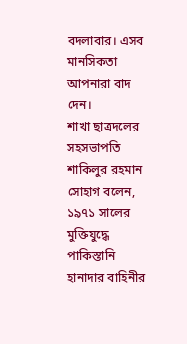বদলাবার। এসব মানসিকতা আপনারা বাদ দেন।
শাখা ছাত্রদলের সহসভাপতি শাকিলুর রহমান সোহাগ বলেন, ১৯৭১ সালের মুক্তিযুদ্ধে পাকিস্তানি হানাদার বাহিনীর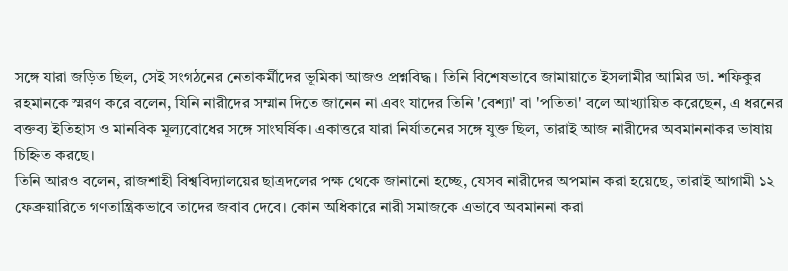সঙ্গে যারা জড়িত ছিল, সেই সংগঠনের নেতাকর্মীদের ভূমিকা আজও প্রশ্নবিদ্ধ। তিনি বিশেষভাবে জামায়াতে ইসলামীর আমির ডা. শফিকুর রহমানকে স্মরণ করে বলেন, যিনি নারীদের সম্মান দিতে জানেন না এবং যাদের তিনি 'বেশ্যা' বা 'পতিতা' বলে আখ্যায়িত করেছেন, এ ধরনের বক্তব্য ইতিহাস ও মানবিক মূল্যবোধের সঙ্গে সাংঘর্ষিক। একাত্তরে যারা নির্যাতনের সঙ্গে যুক্ত ছিল, তারাই আজ নারীদের অবমাননাকর ভাষায় চিহ্নিত করছে।
তিনি আরও বলেন, রাজশাহী বিশ্ববিদ্যালয়ের ছাত্রদলের পক্ষ থেকে জানানো হচ্ছে, যেসব নারীদের অপমান করা হয়েছে, তারাই আগামী ১২ ফেব্রুয়ারিতে গণতান্ত্রিকভাবে তাদের জবাব দেবে। কোন অধিকারে নারী সমাজকে এভাবে অবমাননা করা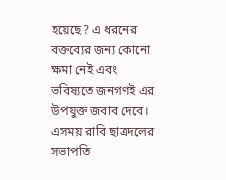হয়েছে? এ ধরনের বক্তব্যের জন্য কোনো ক্ষমা নেই এবং ভবিষ্যতে জনগণই এর উপযুক্ত জবাব দেবে।
এসময় রাবি ছাত্রদলের সভাপতি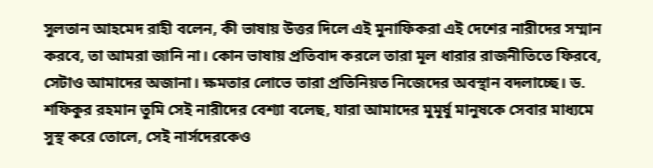সুলতান আহমেদ রাহী বলেন, কী ভাষায় উত্তর দিলে এই মুনাফিকরা এই দেশের নারীদের সম্মান করবে, তা আমরা জানি না। কোন ভাষায় প্রতিবাদ করলে তারা মূল ধারার রাজনীতিতে ফিরবে, সেটাও আমাদের অজানা। ক্ষমতার লোভে তারা প্রতিনিয়ত নিজেদের অবস্থান বদলাচ্ছে। ড. শফিকুর রহমান তুমি সেই নারীদের বেশ্যা বলেছ, যারা আমাদের মুমূর্ষু মানুষকে সেবার মাধ্যমে সুস্থ করে তোলে, সেই নার্সদেরকেও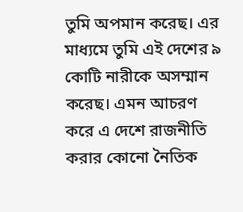তুমি অপমান করেছ। এর মাধ্যমে তুমি এই দেশের ৯ কোটি নারীকে অসম্মান করেছ। এমন আচরণ করে এ দেশে রাজনীতি করার কোনো নৈতিক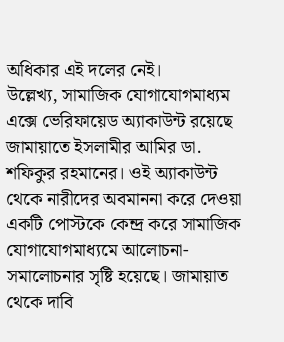অধিকার এই দলের নেই।
উল্লেখ্য, সামাজিক যোগাযোগমাধ্যম এক্সে ভেরিফায়েড অ্যাকাউন্ট রয়েছে জামায়াতে ইসলামীর আমির ডা. শফিকুর রহমানের। ওই অ্যাকাউন্ট থেকে নারীদের অবমাননা করে দেওয়া একটি পোস্টকে কেন্দ্র করে সামাজিক যোগাযোগমাধ্যমে আলোচনা-সমালোচনার সৃষ্টি হয়েছে। জামায়াত থেকে দাবি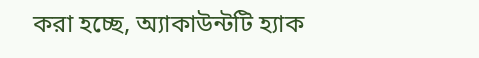করা হচ্ছে, অ্যাকাউন্টটি হ্যাক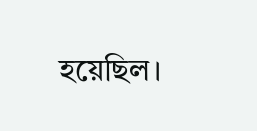হয়েছিল।